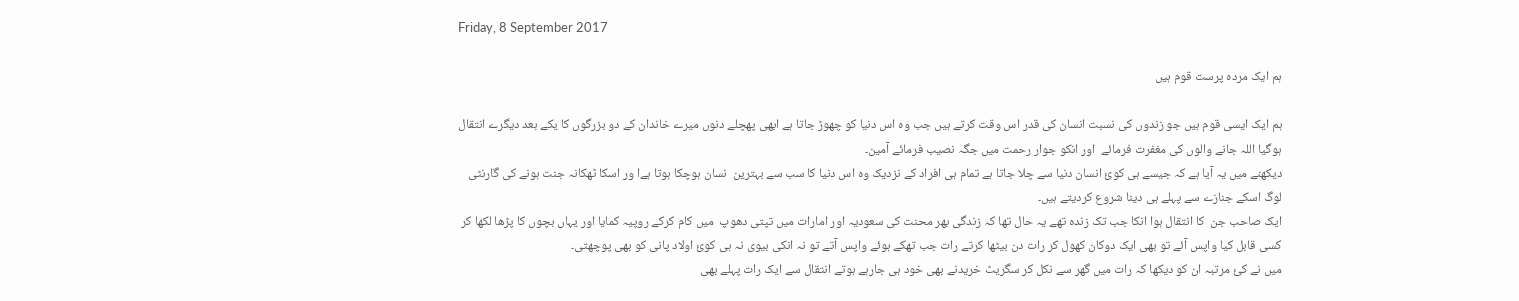Friday, 8 September 2017

ہم ایک مردہ پرست قوم ہیں

ہم ایک ایسی قوم ہیں جو زندوں کی نسبت انسان کی قدر اس وقت کرتے ہیں جب وہ اس دنیا کو چھوڑ جاتا ہے ابھی پھچلے دنوں میرے خاندان کے دو بزرگوں کا یکے بعد دیگرے انتقال ہوگیا اللہ جانے والوں کی مغفرت فرمائے  اور انکو جوار رحمت میں جگہ نصیب فرمائے آمین۔
دیکھنے میں یہ آیا ہے کہ جیسے ہی کوئ انسان دنیا سے چلا جاتا ہے تمام ہی افراد کے نزدیک وہ اس دنیا کا سب سے بہترین  نسان ہوچکا ہوتا ہےا ور اسکا ٹھکانہ جنت ہونے کی گارنٹی لوگ اسکے جنازے سے پہلے ہی دینا شروع کردیتے ہیں۔
ایک صاحب جن  کا انتقال ہوا انکا جب تک زندہ تھے یہ حال تھا کہ زندگی بھر محنت کی سعودیہ اور امارات میں تپتی دھوپ  میں کام کرکے روپیہ کمایا اور یہاں بچوں کا پڑھا لکھا کر کسی قابل کیا واپس آئے تو بھی ایک دوکان کھول کر رات دن بیٹھا کرتے رات جب تھکے ہوئے واپس آتے تو نہ انکی بیوی نہ ہی کوئ اولاد پانی کو بھی پوچھتی۔
میں نے کئ مرتبہ ان کو دیکھا کہ رات میں گھر سے نکل کر سگریٹ خریدنے بھی خود ہی جارہے ہوتے انتقال سے ایک رات پہلے بھی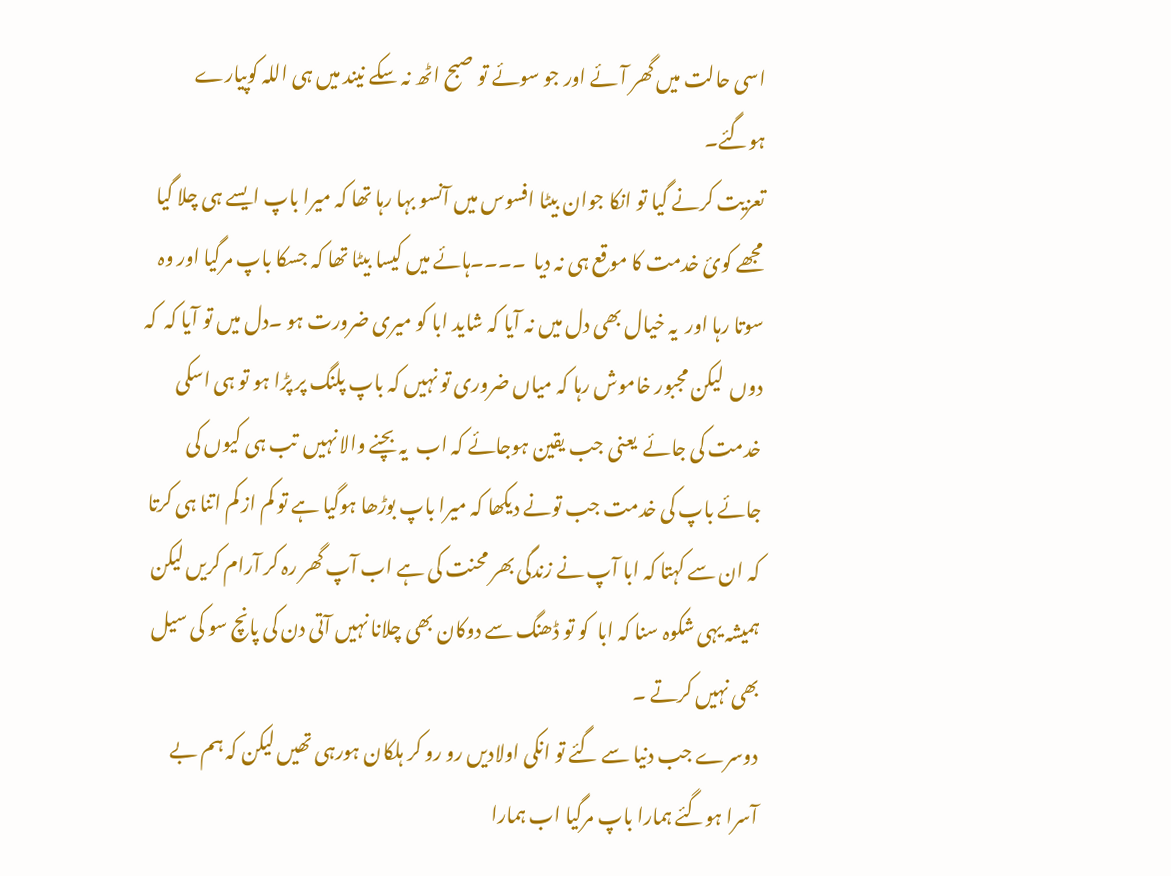اسی حالت میں گھر آئے اور جو سوئے تو صبح اٹھ نہ سکے نیند میں ہی اللہ کوپیارے ہوگئے۔
تعزیت کرنے گیا تو انکا جوان بیٹا افسوس میں آنسو بہا رہا تھا کہ میرا باپ ایسے ہی چلا گیا مجھے کوئ خدمت کا موقع ہی نہ دیا  ۔۔۔۔ہائے میں کیسا بیٹا تھا کہ جسکا باپ مرگیا اور وہ سوتا رہا اور  یہ خیال بھی دل میں نہ آیا کہ شاید ابا کو میری ضرورت ہو ۔دل میں تو آیا کہ  کہ دوں  لیکن مجبور خاموش رہا کہ میاں ضروری تو نہیں کہ باپ پلنگ پر پڑا ہو تو ہی اسکی خدمت کی جائے  یعنی جب یقین ہوجائے کہ اب  یہ بچنے والا نہیں  تب ہی کیوں کی جائے باپ کی خدمت جب تونے دیکھا کہ میرا باپ بوڑھا ہوگیا ہے تو کم از کم اتنا ہی کرتا کہ ان سے کہتا کہ ابا آپ نے زندگی بھر محنت کی ہے اب آپ گھر رہ کر آرام کریں لیکن ہمیشہ یہی شکوہ سنا کہ ابا  کو تو ڈھنگ سے دوکان بھی چلانا نہیں آتی دن کی پانچ سو کی سیل بھی نہیں کرتے ۔
دوسرے جب دنیا سے گئے تو انکی اولادیں رو رو کر ہلکان ہورہی تھیں لیکن کہ ہم بے آسرا ہوگئے ہمارا باپ مرگیا اب ہمارا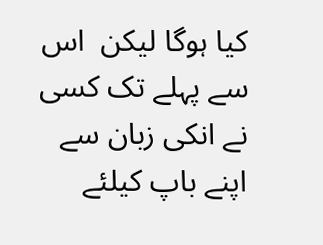کیا ہوگا لیکن  اس سے پہلے تک کسی نے انکی زبان سے اپنے باپ کیلئے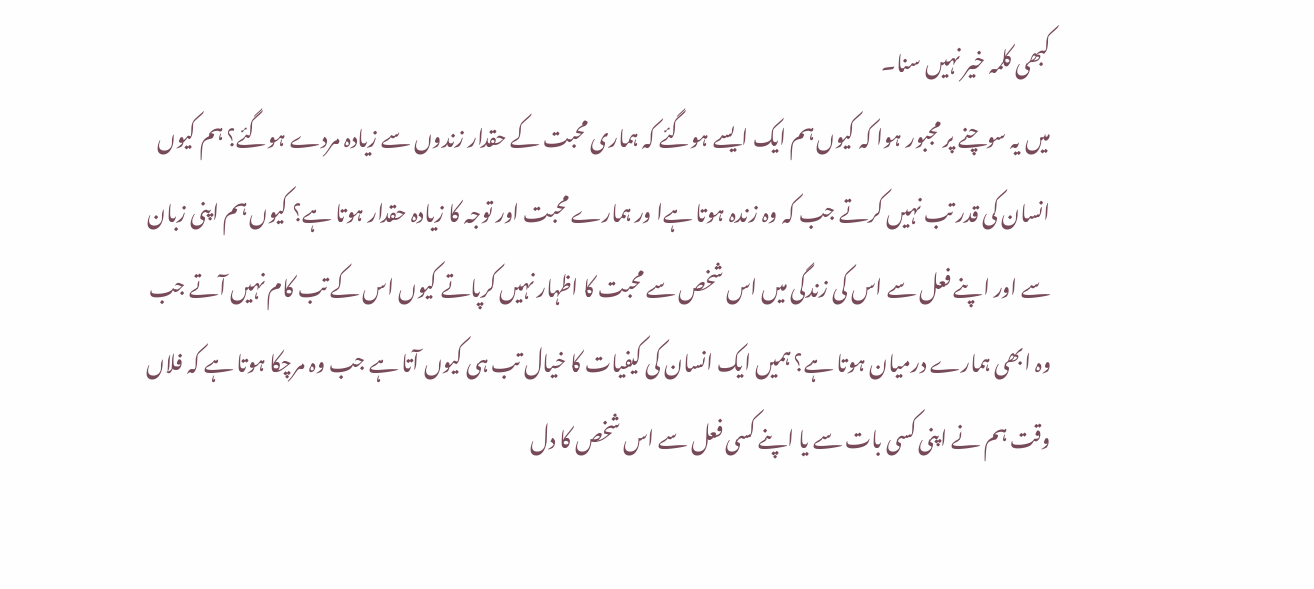کبھی کلمہ خیر نہیں سنا۔
میں یہ سوچنے پر مجبور ہوا کہ کیوں ہم ایک ایسے ہوگئے کہ ہماری محبت کے حقدار زندوں سے زیادہ مردے ہوگئے؟ ہم کیوں انسان کی قدر تب نہیں کرتے جب کہ وہ زندہ ہوتا ہےا ور ہمارے محبت اور توجہ کا زیادہ حقدار ہوتا ہے؟ کیوں ہم اپنی زبان سے اور اپنے فعل سے اس کی زندگی میں اس شخص سے محبت کا اظہار نہیں کرپاتے کیوں اس کے تب کام نہیں آتے جب وہ ابھی ہمارے درمیان ہوتا ہے؟ ہمیں ایک انسان کی کیفیات کا خیال تب ہی کیوں آتا ہے جب وہ مرچکا ہوتا ہے کہ فلاں وقت ہم نے اپنی کسی بات سے یا اپنے کسی فعل سے اس شخص کا دل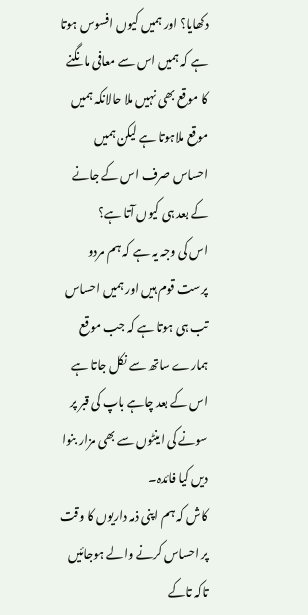دکھایا؟ اور ہمیں کیوں افسوس ہوتا ہے کہ ہمیں اس سے معافی مانگنے کا موقع بھی نہیں ملا حالانکہ ہمیں موقع ملاہوتا ہے لیکن ہمیں احساس صرف اس کے جانے کے بعد ہی کیوں آتا ہے؟
اس کی وجہ یہ ہے کہ ہم مردو پرست قوم ہیں اور ہمیں احساس تب ہی ہوتا ہے کہ جب موقع ہمارے ساتھ سے نکل جاتا ہے اس کے بعد چاہے باپ کی قبر پر سونے کی اینٹوں سے بھی مزار بنوا دیں کیا فائدہ۔
کاش کہ ہم اپنی ذمہ داریوں کا وقت پر احساس کرنے والے ہوجائیں تاکہ تاکے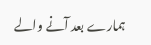ہمارے بعد آنے والے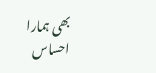بھی ہمارا احساس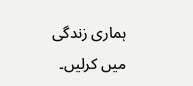ہماری زندگی میں کرلیں۔